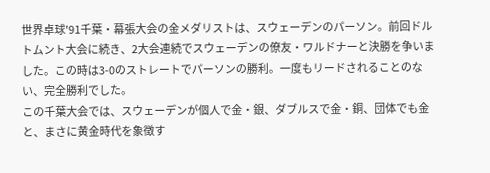世界卓球'91千葉・幕張大会の金メダリストは、スウェーデンのパーソン。前回ドルトムント大会に続き、2大会連続でスウェーデンの僚友・ワルドナーと決勝を争いました。この時は3-0のストレートでパーソンの勝利。一度もリードされることのない、完全勝利でした。
この千葉大会では、スウェーデンが個人で金・銀、ダブルスで金・銅、団体でも金と、まさに黄金時代を象徴す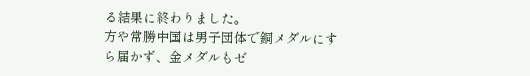る結果に終わりました。
方や常勝中国は男子団体で銅メダルにすら届かず、金メダルもゼ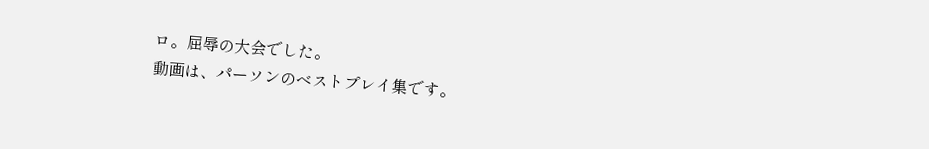ロ。屈辱の大会でした。
動画は、パーソンのベストプレイ集です。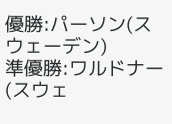優勝:パーソン(スウェーデン)
準優勝:ワルドナー(スウェ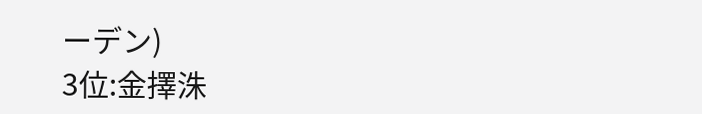ーデン)
3位:金擇洙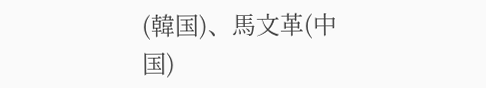(韓国)、馬文革(中国)